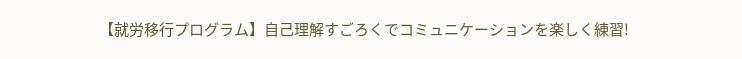【就労移行プログラム】自己理解すごろくでコミュニケーションを楽しく練習!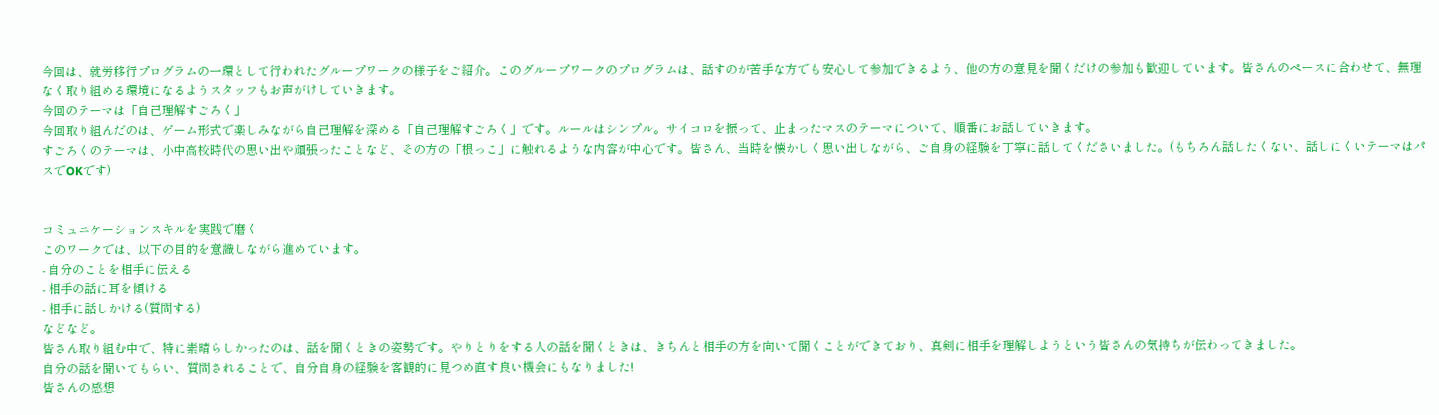今回は、就労移行プログラムの一環として行われたグループワークの様子をご紹介。このグループワークのプログラムは、話すのが苦手な方でも安心して参加できるよう、他の方の意見を聞くだけの参加も歓迎しています。皆さんのペースに合わせて、無理なく取り組める環境になるようスタッフもお声がけしていきます。
今回のテーマは「自己理解すごろく」
今回取り組んだのは、ゲーム形式で楽しみながら自己理解を深める「自己理解すごろく」です。ルールはシンプル。サイコロを振って、止まったマスのテーマについて、順番にお話していきます。
すごろくのテーマは、小中高校時代の思い出や頑張ったことなど、その方の「根っこ」に触れるような内容が中心です。皆さん、当時を懐かしく思い出しながら、ご自身の経験を丁寧に話してくださいました。(もちろん話したくない、話しにくいテーマはパスでOKです)


コミュニケーションスキルを実践で磨く
このワークでは、以下の目的を意識しながら進めています。
- 自分のことを相手に伝える
- 相手の話に耳を傾ける
- 相手に話しかける(質問する)
などなど。
皆さん取り組む中で、特に素晴らしかったのは、話を聞くときの姿勢です。やりとりをする人の話を聞くときは、きちんと相手の方を向いて聞くことができており、真剣に相手を理解しようという皆さんの気持ちが伝わってきました。
自分の話を聞いてもらい、質問されることで、自分自身の経験を客観的に見つめ直す良い機会にもなりました!
皆さんの感想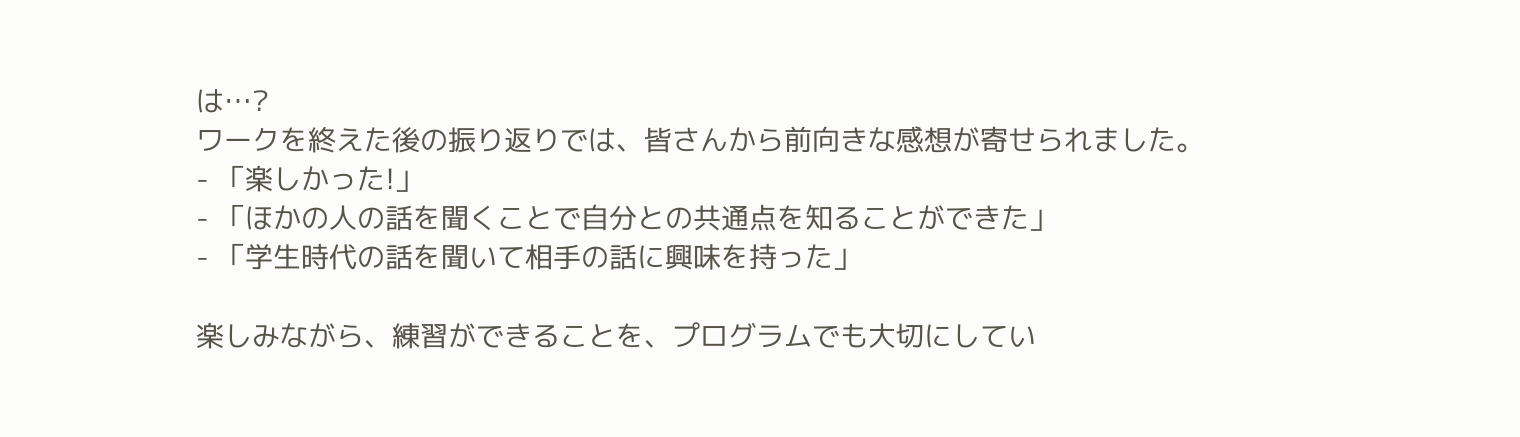は…?
ワークを終えた後の振り返りでは、皆さんから前向きな感想が寄せられました。
- 「楽しかった!」
- 「ほかの人の話を聞くことで自分との共通点を知ることができた」
- 「学生時代の話を聞いて相手の話に興味を持った」

楽しみながら、練習ができることを、プログラムでも大切にしてい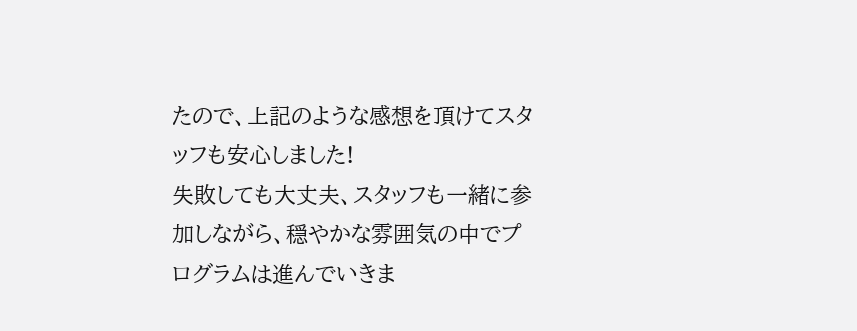たので、上記のような感想を頂けてスタッフも安心しました!
失敗しても大丈夫、スタッフも一緒に参加しながら、穏やかな雰囲気の中でプログラムは進んでいきま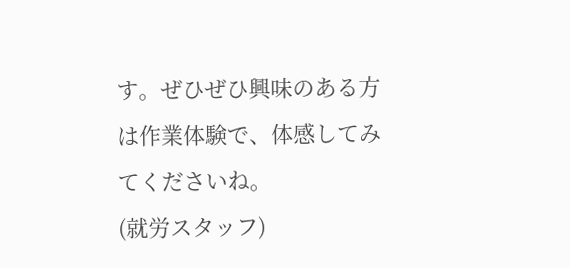す。ぜひぜひ興味のある方は作業体験で、体感してみてくださいね。
(就労スタッフ)